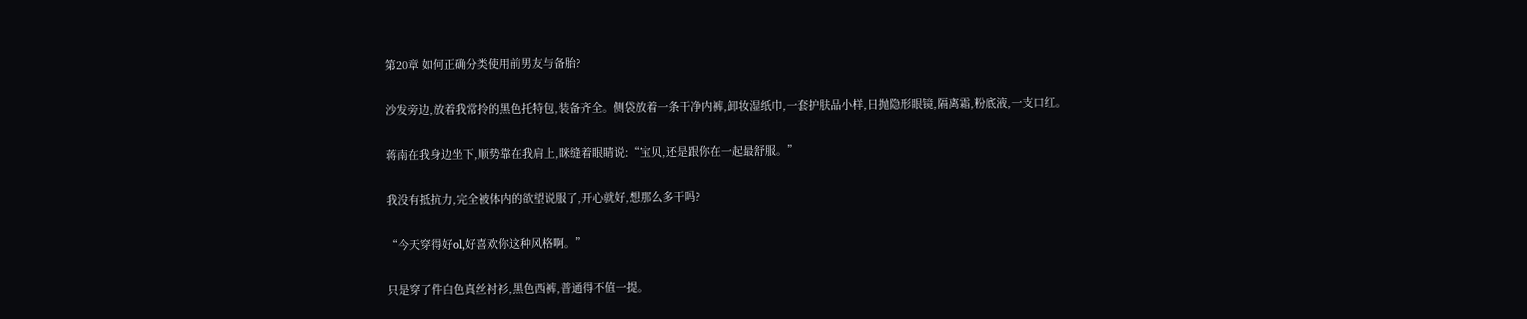第20章 如何正确分类使用前男友与备胎?

沙发旁边,放着我常拎的黑色托特包,装备齐全。侧袋放着一条干净内裤,卸妆湿纸巾,一套护肤品小样,日抛隐形眼镜,隔离霜,粉底液,一支口红。

蒋南在我身边坐下,顺势靠在我肩上,眯缝着眼睛说:“宝贝,还是跟你在一起最舒服。”

我没有抵抗力,完全被体内的欲望说服了,开心就好,想那么多干吗?

“今天穿得好ol,好喜欢你这种风格啊。”

只是穿了件白色真丝衬衫,黑色西裤,普通得不值一提。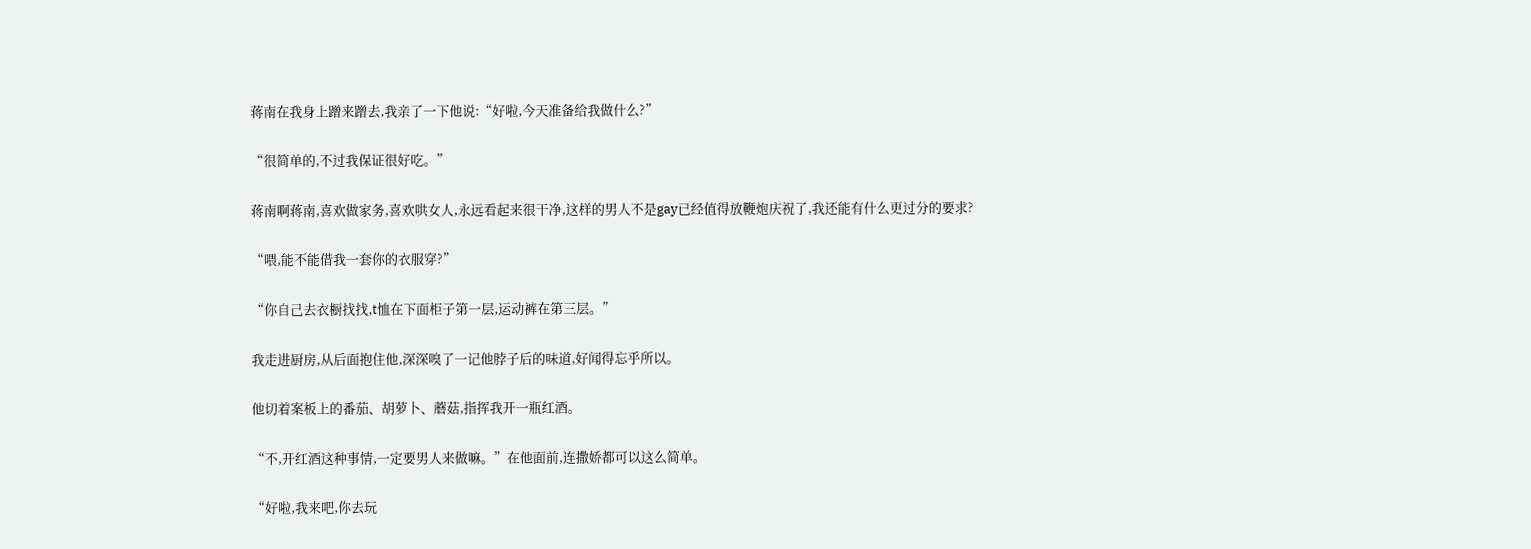蒋南在我身上蹭来蹭去,我亲了一下他说:“好啦,今天准备给我做什么?”

“很简单的,不过我保证很好吃。”

蒋南啊蒋南,喜欢做家务,喜欢哄女人,永远看起来很干净,这样的男人不是gay已经值得放鞭炮庆祝了,我还能有什么更过分的要求?

“喂,能不能借我一套你的衣服穿?”

“你自己去衣橱找找,t恤在下面柜子第一层,运动裤在第三层。”

我走进厨房,从后面抱住他,深深嗅了一记他脖子后的味道,好闻得忘乎所以。

他切着案板上的番茄、胡萝卜、蘑菇,指挥我开一瓶红酒。

“不,开红酒这种事情,一定要男人来做嘛。”在他面前,连撒娇都可以这么简单。

“好啦,我来吧,你去玩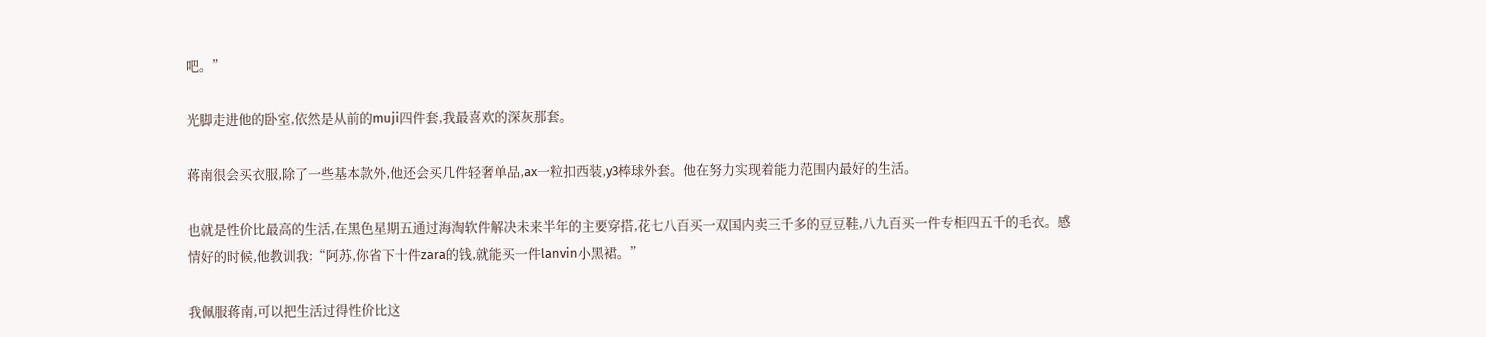吧。”

光脚走进他的卧室,依然是从前的muji四件套,我最喜欢的深灰那套。

蒋南很会买衣服,除了一些基本款外,他还会买几件轻奢单品,ax一粒扣西装,y3棒球外套。他在努力实现着能力范围内最好的生活。

也就是性价比最高的生活,在黑色星期五通过海淘软件解决未来半年的主要穿搭,花七八百买一双国内卖三千多的豆豆鞋,八九百买一件专柜四五千的毛衣。感情好的时候,他教训我:“阿苏,你省下十件zara的钱,就能买一件lanvin小黑裙。”

我佩服蒋南,可以把生活过得性价比这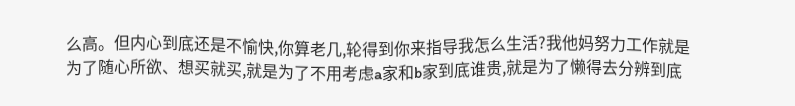么高。但内心到底还是不愉快,你算老几,轮得到你来指导我怎么生活?我他妈努力工作就是为了随心所欲、想买就买,就是为了不用考虑a家和b家到底谁贵,就是为了懒得去分辨到底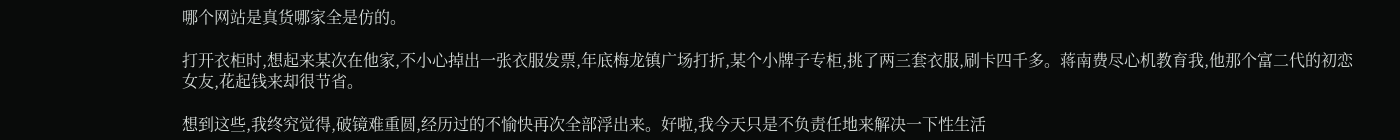哪个网站是真货哪家全是仿的。

打开衣柜时,想起来某次在他家,不小心掉出一张衣服发票,年底梅龙镇广场打折,某个小牌子专柜,挑了两三套衣服,刷卡四千多。蒋南费尽心机教育我,他那个富二代的初恋女友,花起钱来却很节省。

想到这些,我终究觉得,破镜难重圆,经历过的不愉快再次全部浮出来。好啦,我今天只是不负责任地来解决一下性生活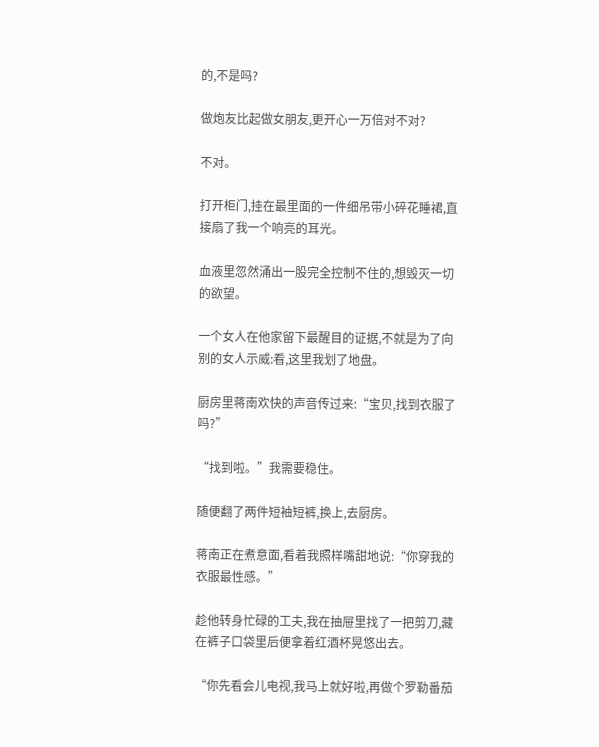的,不是吗?

做炮友比起做女朋友,更开心一万倍对不对?

不对。

打开柜门,挂在最里面的一件细吊带小碎花睡裙,直接扇了我一个响亮的耳光。

血液里忽然涌出一股完全控制不住的,想毁灭一切的欲望。

一个女人在他家留下最醒目的证据,不就是为了向别的女人示威:看,这里我划了地盘。

厨房里蒋南欢快的声音传过来:“宝贝,找到衣服了吗?”

“找到啦。”我需要稳住。

随便翻了两件短袖短裤,换上,去厨房。

蒋南正在煮意面,看着我照样嘴甜地说:“你穿我的衣服最性感。”

趁他转身忙碌的工夫,我在抽屉里找了一把剪刀,藏在裤子口袋里后便拿着红酒杯晃悠出去。

“你先看会儿电视,我马上就好啦,再做个罗勒番茄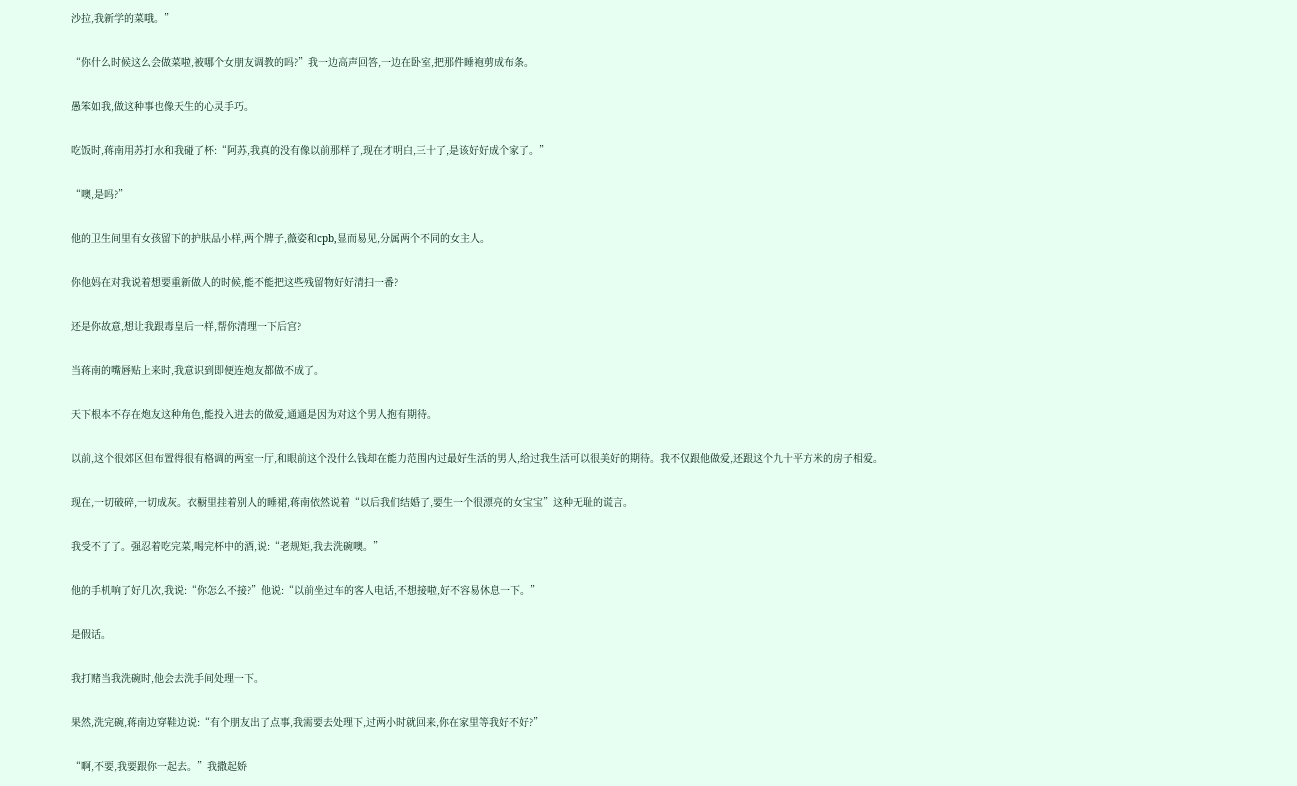沙拉,我新学的菜哦。”

“你什么时候这么会做菜啦,被哪个女朋友调教的吗?”我一边高声回答,一边在卧室,把那件睡袍剪成布条。

愚笨如我,做这种事也像天生的心灵手巧。

吃饭时,蒋南用苏打水和我碰了杯:“阿苏,我真的没有像以前那样了,现在才明白,三十了,是该好好成个家了。”

“噢,是吗?”

他的卫生间里有女孩留下的护肤品小样,两个牌子,薇姿和cpb,显而易见,分属两个不同的女主人。

你他妈在对我说着想要重新做人的时候,能不能把这些残留物好好清扫一番?

还是你故意,想让我跟毒皇后一样,帮你清理一下后宫?

当蒋南的嘴唇贴上来时,我意识到即便连炮友都做不成了。

天下根本不存在炮友这种角色,能投入进去的做爱,通通是因为对这个男人抱有期待。

以前,这个很郊区但布置得很有格调的两室一厅,和眼前这个没什么钱却在能力范围内过最好生活的男人,给过我生活可以很美好的期待。我不仅跟他做爱,还跟这个九十平方米的房子相爱。

现在,一切破碎,一切成灰。衣橱里挂着别人的睡裙,蒋南依然说着“以后我们结婚了,要生一个很漂亮的女宝宝”这种无耻的谎言。

我受不了了。强忍着吃完菜,喝完杯中的酒,说:“老规矩,我去洗碗噢。”

他的手机响了好几次,我说:“你怎么不接?”他说:“以前坐过车的客人电话,不想接啦,好不容易休息一下。”

是假话。

我打赌当我洗碗时,他会去洗手间处理一下。

果然,洗完碗,蒋南边穿鞋边说:“有个朋友出了点事,我需要去处理下,过两小时就回来,你在家里等我好不好?”

“啊,不要,我要跟你一起去。”我撒起娇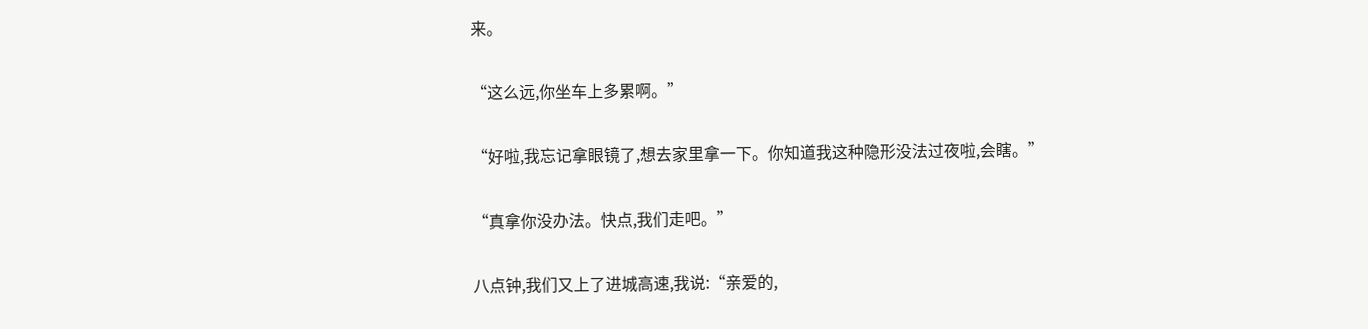来。

“这么远,你坐车上多累啊。”

“好啦,我忘记拿眼镜了,想去家里拿一下。你知道我这种隐形没法过夜啦,会瞎。”

“真拿你没办法。快点,我们走吧。”

八点钟,我们又上了进城高速,我说:“亲爱的,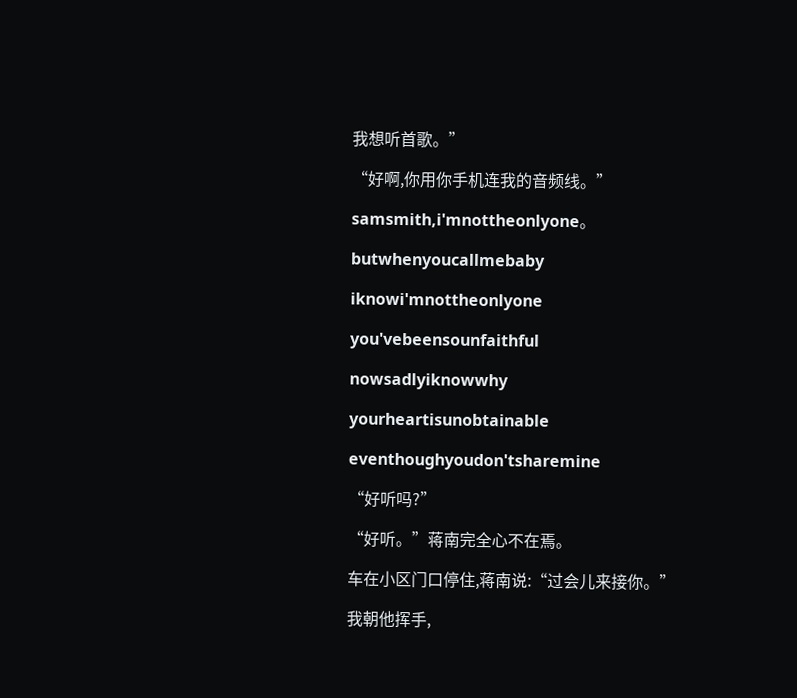我想听首歌。”

“好啊,你用你手机连我的音频线。”

samsmith,i'mnottheonlyone。

butwhenyoucallmebaby

iknowi'mnottheonlyone

you'vebeensounfaithful

nowsadlyiknowwhy

yourheartisunobtainable

eventhoughyoudon'tsharemine

“好听吗?”

“好听。”蒋南完全心不在焉。

车在小区门口停住,蒋南说:“过会儿来接你。”

我朝他挥手,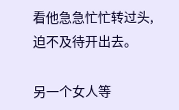看他急急忙忙转过头,迫不及待开出去。

另一个女人等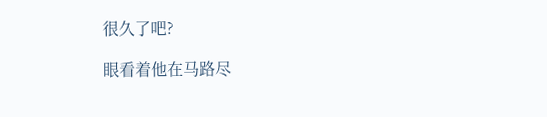很久了吧?

眼看着他在马路尽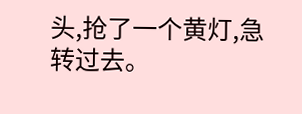头,抢了一个黄灯,急转过去。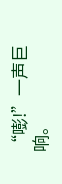“嘭!”一声巨响。